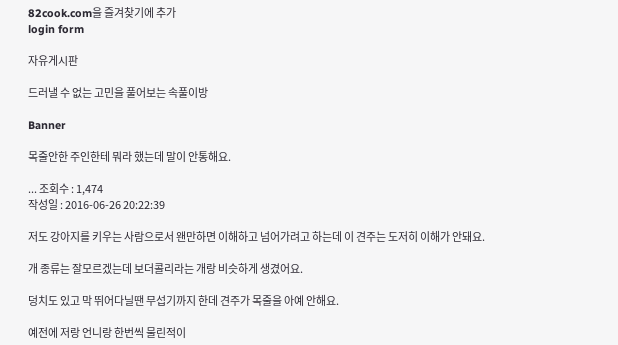82cook.com을 즐겨찾기에 추가
login form

자유게시판

드러낼 수 없는 고민을 풀어보는 속풀이방

Banner

목줄안한 주인한테 뭐라 했는데 말이 안통해요.

... 조회수 : 1,474
작성일 : 2016-06-26 20:22:39

저도 강아지를 키우는 사람으로서 왠만하면 이해하고 넘어가려고 하는데 이 견주는 도저히 이해가 안돼요.

개 종류는 잘모르겠는데 보더콜리라는 개랑 비슷하게 생겼어요.

덩치도 있고 막 뛰어다닐땐 무섭기까지 한데 견주가 목줄을 아예 안해요.

예전에 저랑 언니랑 한번씩 물린적이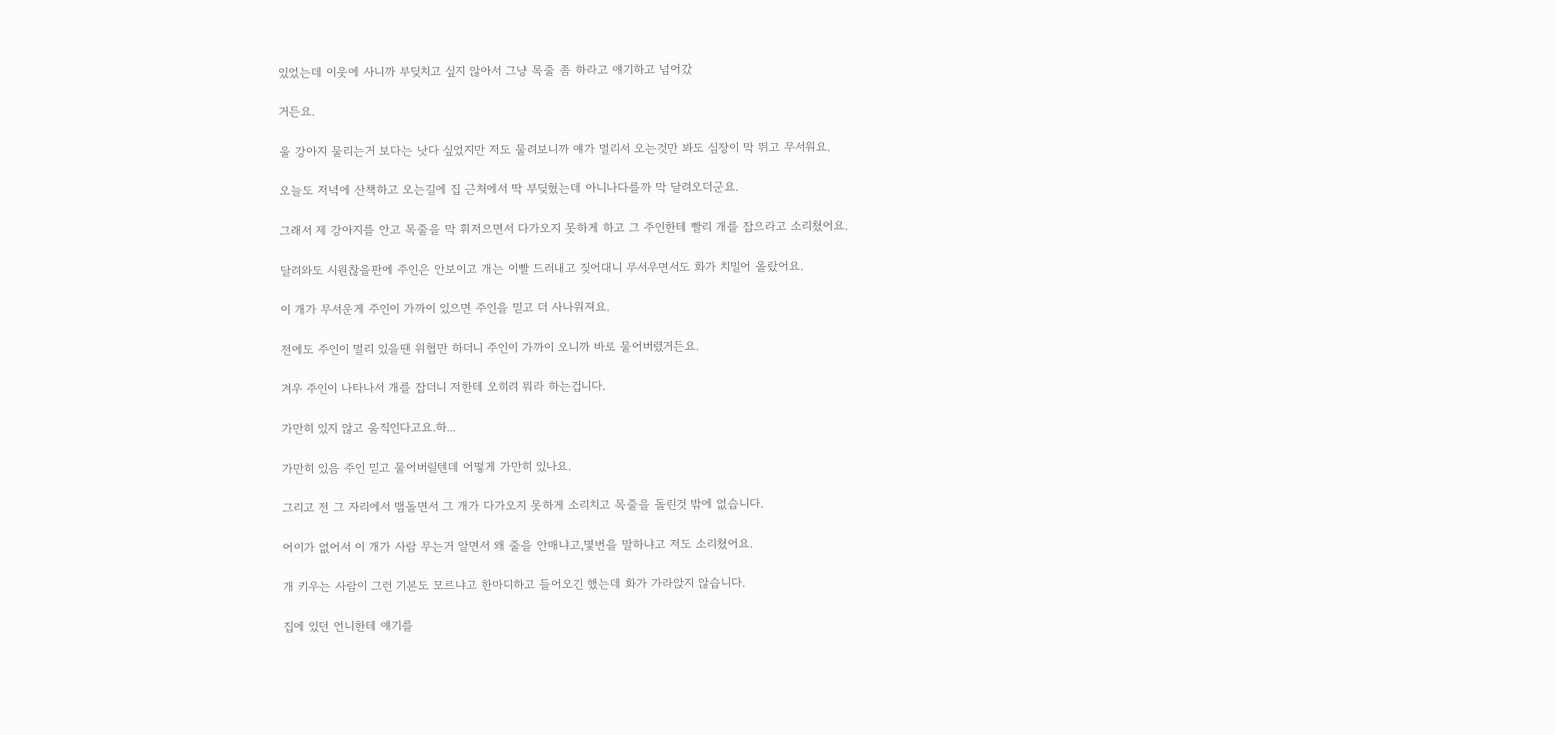있었는데 이웃에 사니까 부딪치고 싶지 않아서 그냥 목줄 좀 하라고 얘기하고 넘어갔

거든요.

울 강아지 물리는거 보다는 낫다 싶었지만 저도 물려보니까 얘가 멀리서 오는것만 봐도 심장이 막 뛰고 무서워요.

오늘도 저녁에 산책하고 오는길에 집 근처에서 딱 부딪혔는데 아니나다를까 막 달려오더군요.

그래서 제 강아지를 안고 목줄을 막 휘저으면서 다가오지 못하게 하고 그 주인한테 빨리 개를 잡으라고 소리쳤어요.

달려와도 시원찮을판에 주인은 안보이고 개는 이빨 드러내고 짖어대니 무서우면서도 화가 치밀어 올랐어요.

이 개가 무서운게 주인이 가까이 있으면 주인을 믿고 더 사나워져요.

전에도 주인이 멀리 있을땐 위협만 하더니 주인이 가까이 오니까 바로 물어버렸거든요.

겨우 주인이 나타나서 개를 잡더니 저한테 오히려 뭐라 하는겁니다.

가만히 있지 않고 움직인다고요.하...

가만히 있음 주인 믿고 물어버릴텐데 어떻게 가만히 있나요.

그리고 전 그 자리에서 맴돌면서 그 개가 다가오지 못하게 소리치고 목줄을 돌린것 밖에 없습니다.

어이가 없어서 이 개가 사람 무는거 알면서 왜 줄을 안매냐고,몇번을 말하냐고 저도 소리쳤어요.

개 키우는 사람이 그런 기본도 모르냐고 한마디하고 들어오긴 했는데 화가 가라앉지 않습니다.

집에 있던 언니한테 얘기를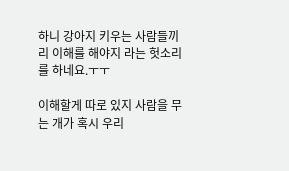하니 강아지 키우는 사람들끼리 이해를 해야지 라는 헛소리를 하네요.ㅜㅜ

이해할게 따로 있지 사람을 무는 개가 혹시 우리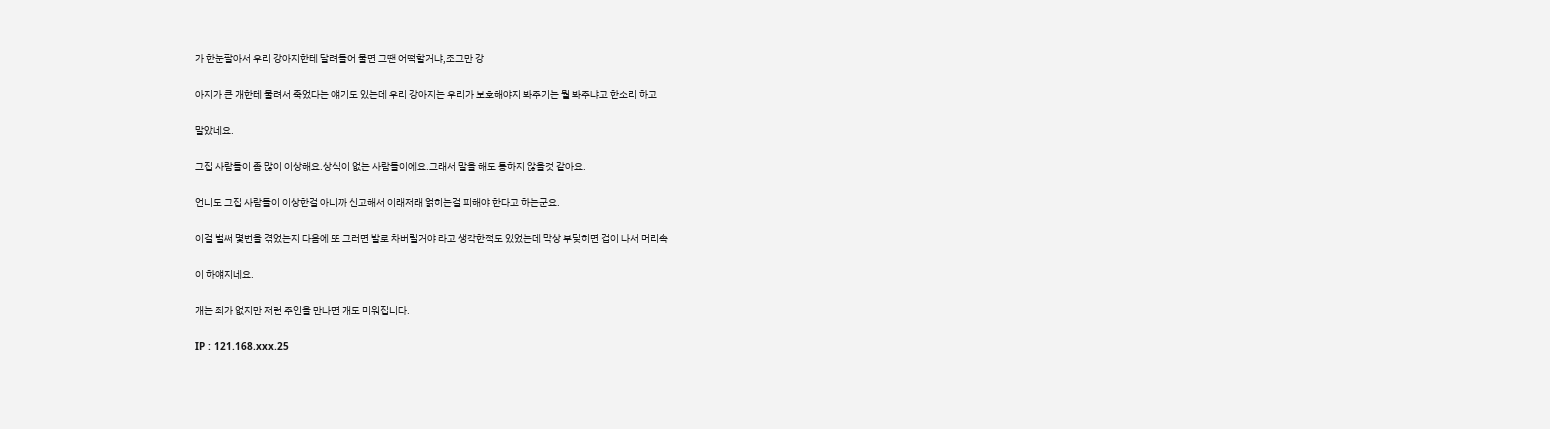가 한눈팔아서 우리 강아지한테 달려들어 물면 그땐 어떡할거냐,조그만 강

아지가 큰 개한테 물려서 죽었다는 얘기도 있는데 우리 강아지는 우리가 보호해야지 봐주기는 뭘 봐주냐고 한소리 하고

말았네요.

그집 사람들이 좀 많이 이상해요.상식이 없는 사람들이에요.그래서 말을 해도 통하지 않을것 같아요.

언니도 그집 사람들이 이상한걸 아니까 신고해서 이래저래 얽히는걸 피해야 한다고 하는군요.

이걸 벌써 몇번을 겪었는지 다음에 또 그러면 발로 차버릴거야 라고 생각한적도 있었는데 막상 부딪히면 겁이 나서 머리속

이 하얘지네요.

개는 죄가 없지만 저런 주인을 만나면 개도 미워집니다.

IP : 121.168.xxx.25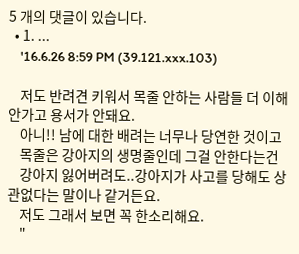5 개의 댓글이 있습니다.
  • 1. ...
    '16.6.26 8:59 PM (39.121.xxx.103)

    저도 반려견 키워서 목줄 안하는 사람들 더 이해안가고 용서가 안돼요.
    아니!! 남에 대한 배려는 너무나 당연한 것이고
    목줄은 강아지의 생명줄인데 그걸 안한다는건
    강아지 잃어버려도..강아지가 사고를 당해도 상관없다는 말이나 같거든요.
    저도 그래서 보면 꼭 한소리해요.
    "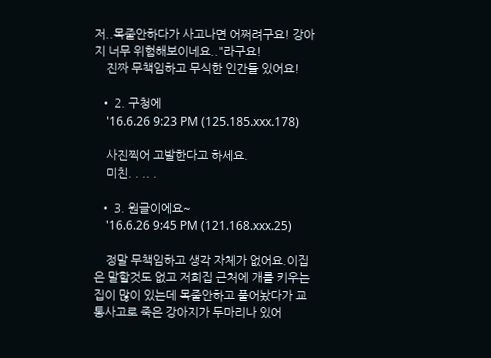저..목줄안하다가 사고나면 어쩌려구요! 강아지 너무 위험해보이네요.."라구요!
    진짜 무책임하고 무식한 인간들 있어요!

  • 2. 구청에
    '16.6.26 9:23 PM (125.185.xxx.178)

    사진찍어 고발한다고 하세요.
    미친. . .. .

  • 3. 원글이에요~
    '16.6.26 9:45 PM (121.168.xxx.25)

    정말 무책임하고 생각 자체가 없어요.이집은 말할것도 없고 저희집 근처에 개를 키우는 집이 많이 있는데 목줄안하고 풀어놨다가 교통사고로 죽은 강아지가 두마리나 있어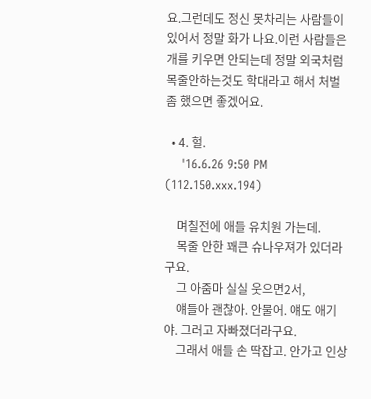요.그런데도 정신 못차리는 사람들이 있어서 정말 화가 나요.이런 사람들은 개를 키우면 안되는데 정말 외국처럼 목줄안하는것도 학대라고 해서 처벌 좀 했으면 좋겠어요.

  • 4. 헐.
    '16.6.26 9:50 PM (112.150.xxx.194)

    며칠전에 애들 유치원 가는데.
    목줄 안한 꽤큰 슈나우져가 있더라구요.
    그 아줌마 실실 웃으면2서,
    얘들아 괜찮아. 안물어. 얘도 애기야. 그러고 자빠졌더라구요.
    그래서 애들 손 딱잡고. 안가고 인상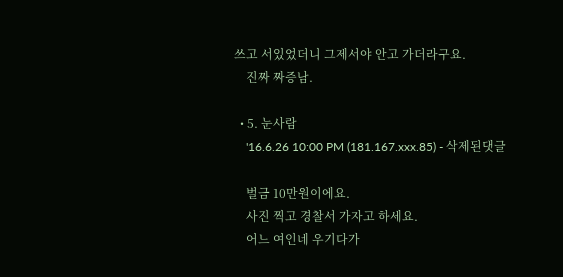쓰고 서있었더니 그제서야 안고 가더라구요.
    진짜 짜증남.

  • 5. 눈사람
    '16.6.26 10:00 PM (181.167.xxx.85) - 삭제된댓글

    벌금 10만원이에요.
    사진 찍고 경찰서 가자고 하세요.
    어느 여인네 우기다가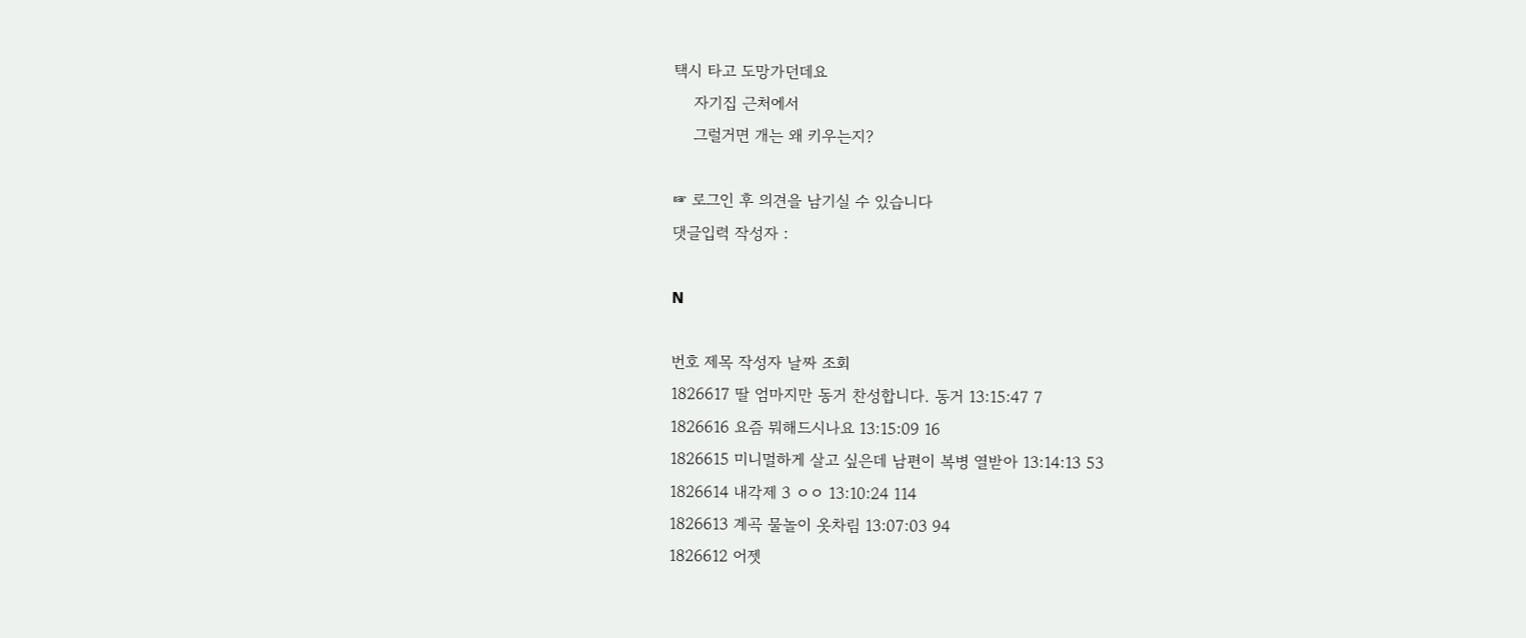택시 타고 도망가던데요
    자기집 근처에서
    그럴거면 개는 왜 키우는지?

☞ 로그인 후 의견을 남기실 수 있습니다
댓글입력 작성자 :

N

번호 제목 작성자 날짜 조회
1826617 딸 엄마지만 동거 찬성합니다. 동거 13:15:47 7
1826616 요즘 뭐해드시나요 13:15:09 16
1826615 미니멀하게 살고 싶은데 남편이 복병 열받아 13:14:13 53
1826614 내각제 3 ㅇㅇ 13:10:24 114
1826613 계곡 물놀이 옷차림 13:07:03 94
1826612 어젯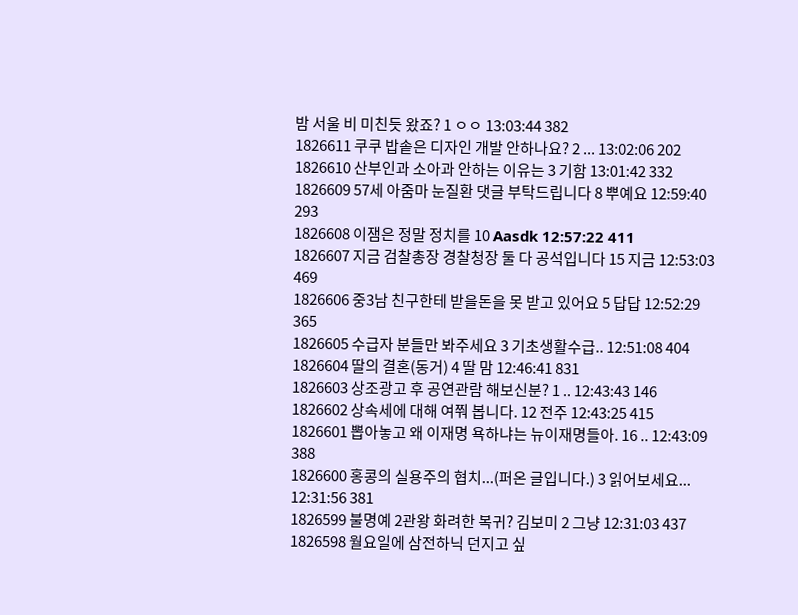밤 서울 비 미친듯 왔죠? 1 ㅇㅇ 13:03:44 382
1826611 쿠쿠 밥솥은 디자인 개발 안하나요? 2 ... 13:02:06 202
1826610 산부인과 소아과 안하는 이유는 3 기함 13:01:42 332
1826609 57세 아줌마 눈질환 댓글 부탁드립니다 8 뿌예요 12:59:40 293
1826608 이잼은 정말 정치를 10 Aasdk 12:57:22 411
1826607 지금 검찰총장 경찰청장 둘 다 공석입니다 15 지금 12:53:03 469
1826606 중3남 친구한테 받을돈을 못 받고 있어요 5 답답 12:52:29 365
1826605 수급자 분들만 봐주세요 3 기초생활수급.. 12:51:08 404
1826604 딸의 결혼(동거) 4 딸 맘 12:46:41 831
1826603 상조광고 후 공연관람 해보신분? 1 .. 12:43:43 146
1826602 상속세에 대해 여쭤 봅니다. 12 전주 12:43:25 415
1826601 뽑아놓고 왜 이재명 욕하냐는 뉴이재명들아. 16 .. 12:43:09 388
1826600 홍콩의 실용주의 협치...(퍼온 글입니다.) 3 읽어보세요... 12:31:56 381
1826599 불명예 2관왕 화려한 복귀? 김보미 2 그냥 12:31:03 437
1826598 월요일에 삼전하닉 던지고 싶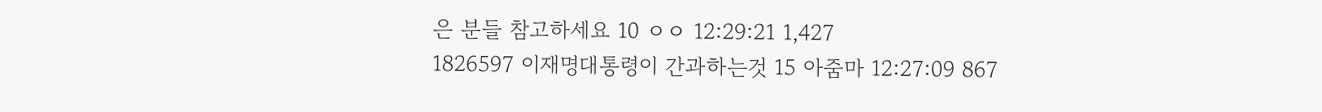은 분들 참고하세요 10 ㅇㅇ 12:29:21 1,427
1826597 이재명대통령이 간과하는것 15 아줌마 12:27:09 867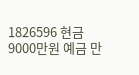1826596 현금 9000만원 예금 만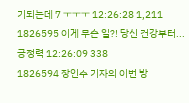기되는데 7 ㅜㅜㅜ 12:26:28 1,211
1826595 이게 무슨 일?! 당신 건강부터... 긍정력 12:26:09 338
1826594 장인수 기자의 이번 방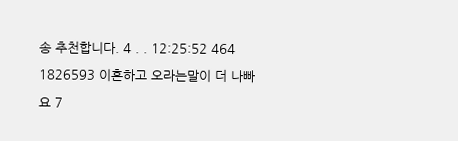송 추천합니다. 4 . . 12:25:52 464
1826593 이혼하고 오라는말이 더 나빠요 7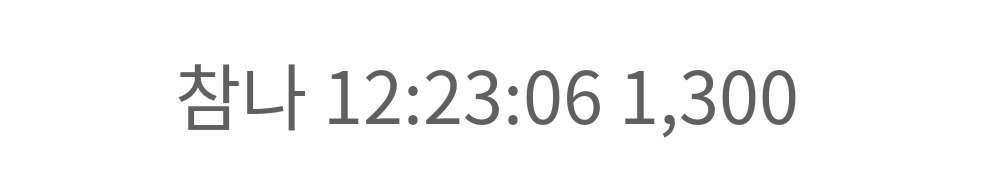참나 12:23:06 1,300